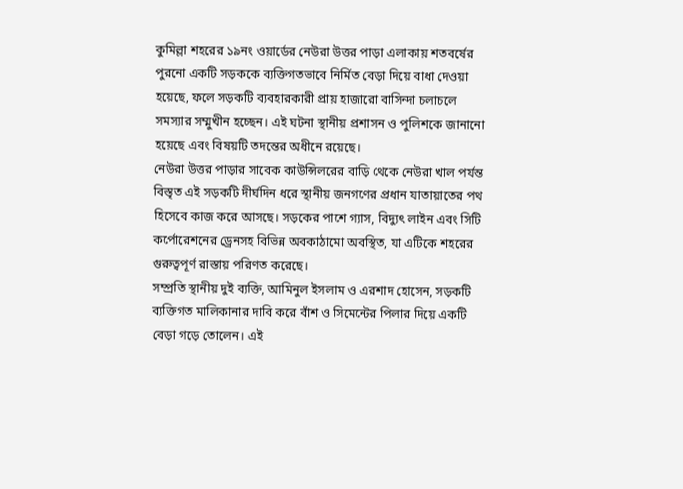কুমিল্লা শহরের ১৯নং ওয়ার্ডের নেউরা উত্তর পাড়া এলাকায় শতবর্ষের পুরনো একটি সড়ককে ব্যক্তিগতভাবে নির্মিত বেড়া দিয়ে বাধা দেওয়া হয়েছে, ফলে সড়কটি ব্যবহারকারী প্রায় হাজারো বাসিন্দা চলাচলে সমস্যার সম্মুখীন হচ্ছেন। এই ঘটনা স্থানীয় প্রশাসন ও পুলিশকে জানানো হয়েছে এবং বিষয়টি তদন্তের অধীনে রয়েছে।
নেউরা উত্তর পাড়ার সাবেক কাউন্সিলরের বাড়ি থেকে নেউরা খাল পর্যন্ত বিস্তৃত এই সড়কটি দীর্ঘদিন ধরে স্থানীয় জনগণের প্রধান যাতায়াতের পথ হিসেবে কাজ করে আসছে। সড়কের পাশে গ্যাস, বিদ্যুৎ লাইন এবং সিটি কর্পোরেশনের ড্রেনসহ বিভিন্ন অবকাঠামো অবস্থিত, যা এটিকে শহরের গুরুত্বপূর্ণ রাস্তায় পরিণত করেছে।
সম্প্রতি স্থানীয় দুই ব্যক্তি, আমিনুল ইসলাম ও এরশাদ হোসেন, সড়কটি ব্যক্তিগত মালিকানার দাবি করে বাঁশ ও সিমেন্টের পিলার দিয়ে একটি বেড়া গড়ে তোলেন। এই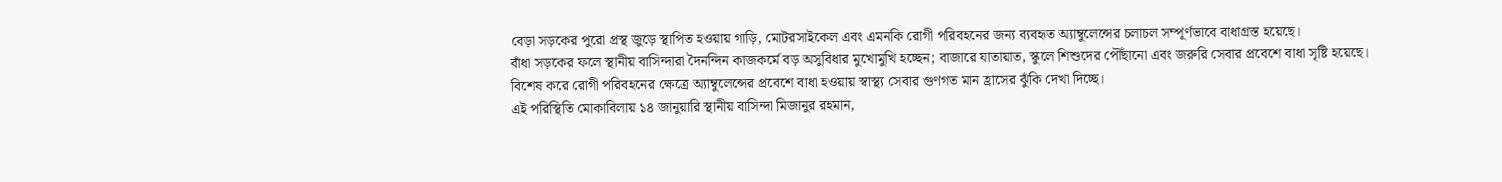বেড়া সড়কের পুরো প্রস্থ জুড়ে স্থাপিত হওয়ায় গাড়ি, মোটরসাইকেল এবং এমনকি রোগী পরিবহনের জন্য ব্যবহৃত অ্যাম্বুলেন্সের চলাচল সম্পূর্ণভাবে বাধাগ্রস্ত হয়েছে।
বাঁধা সড়কের ফলে স্থানীয় বাসিন্দারা দৈনন্দিন কাজকর্মে বড় অসুবিধার মুখোমুখি হচ্ছেন; বাজারে যাতায়াত, স্কুলে শিশুদের পৌঁছানো এবং জরুরি সেবার প্রবেশে বাধা সৃষ্টি হয়েছে। বিশেষ করে রোগী পরিবহনের ক্ষেত্রে অ্যাম্বুলেন্সের প্রবেশে বাধা হওয়ায় স্বাস্থ্য সেবার গুণগত মান হ্রাসের ঝুঁকি দেখা দিচ্ছে।
এই পরিস্থিতি মোকাবিলায় ১৪ জানুয়ারি স্থানীয় বাসিন্দা মিজানুর রহমান,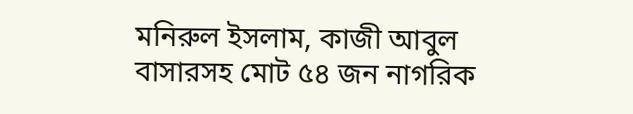মনিরুল ইসলাম, কাজী আবুল বাসারসহ মোট ৫৪ জন নাগরিক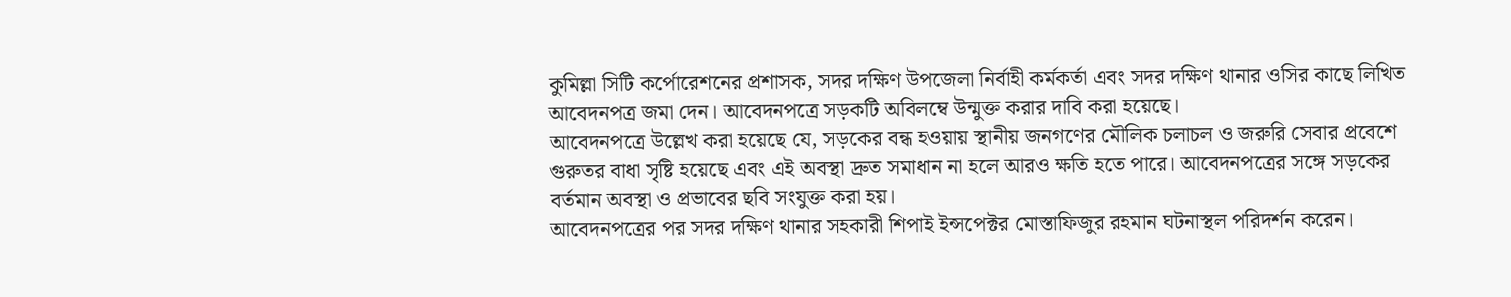কুমিল্লা সিটি কর্পোরেশনের প্রশাসক, সদর দক্ষিণ উপজেলা নির্বাহী কর্মকর্তা এবং সদর দক্ষিণ থানার ওসির কাছে লিখিত আবেদনপত্র জমা দেন। আবেদনপত্রে সড়কটি অবিলম্বে উন্মুক্ত করার দাবি করা হয়েছে।
আবেদনপত্রে উল্লেখ করা হয়েছে যে, সড়কের বন্ধ হওয়ায় স্থানীয় জনগণের মৌলিক চলাচল ও জরুরি সেবার প্রবেশে গুরুতর বাধা সৃষ্টি হয়েছে এবং এই অবস্থা দ্রুত সমাধান না হলে আরও ক্ষতি হতে পারে। আবেদনপত্রের সঙ্গে সড়কের বর্তমান অবস্থা ও প্রভাবের ছবি সংযুক্ত করা হয়।
আবেদনপত্রের পর সদর দক্ষিণ থানার সহকারী শিপাই ইন্সপেক্টর মোস্তাফিজুর রহমান ঘটনাস্থল পরিদর্শন করেন।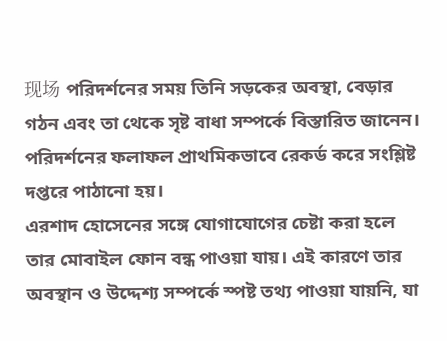现场 পরিদর্শনের সময় তিনি সড়কের অবস্থা, বেড়ার গঠন এবং তা থেকে সৃষ্ট বাধা সম্পর্কে বিস্তারিত জানেন। পরিদর্শনের ফলাফল প্রাথমিকভাবে রেকর্ড করে সংশ্লিষ্ট দপ্তরে পাঠানো হয়।
এরশাদ হোসেনের সঙ্গে যোগাযোগের চেষ্টা করা হলে তার মোবাইল ফোন বন্ধ পাওয়া যায়। এই কারণে তার অবস্থান ও উদ্দেশ্য সম্পর্কে স্পষ্ট তথ্য পাওয়া যায়নি, যা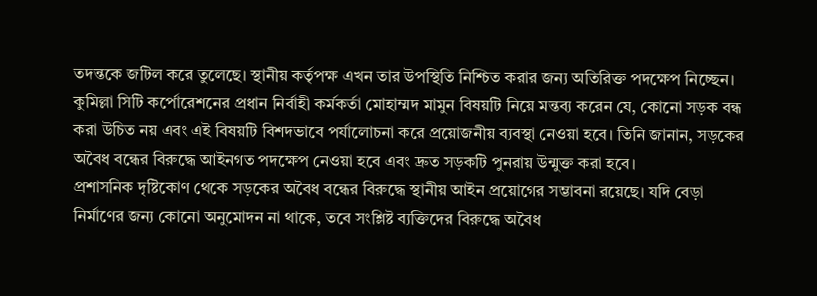তদন্তকে জটিল করে তুলেছে। স্থানীয় কর্তৃপক্ষ এখন তার উপস্থিতি নিশ্চিত করার জন্য অতিরিক্ত পদক্ষেপ নিচ্ছেন।
কুমিল্লা সিটি কর্পোরেশনের প্রধান নির্বাহী কর্মকর্তা মোহাম্মদ মামুন বিষয়টি নিয়ে মন্তব্য করেন যে, কোনো সড়ক বন্ধ করা উচিত নয় এবং এই বিষয়টি বিশদভাবে পর্যালোচনা করে প্রয়োজনীয় ব্যবস্থা নেওয়া হবে। তিনি জানান, সড়কের অবৈধ বন্ধের বিরুদ্ধে আইনগত পদক্ষেপ নেওয়া হবে এবং দ্রুত সড়কটি পুনরায় উন্মুক্ত করা হবে।
প্রশাসনিক দৃষ্টিকোণ থেকে সড়কের অবৈধ বন্ধের বিরুদ্ধে স্থানীয় আইন প্রয়োগের সম্ভাবনা রয়েছে। যদি বেড়া নির্মাণের জন্য কোনো অনুমোদন না থাকে, তবে সংশ্লিষ্ট ব্যক্তিদের বিরুদ্ধে অবৈধ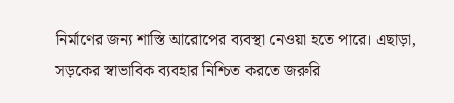নির্মাণের জন্য শাস্তি আরোপের ব্যবস্থা নেওয়া হতে পারে। এছাড়া, সড়কের স্বাভাবিক ব্যবহার নিশ্চিত করতে জরুরি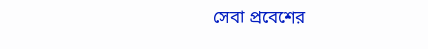সেবা প্রবেশের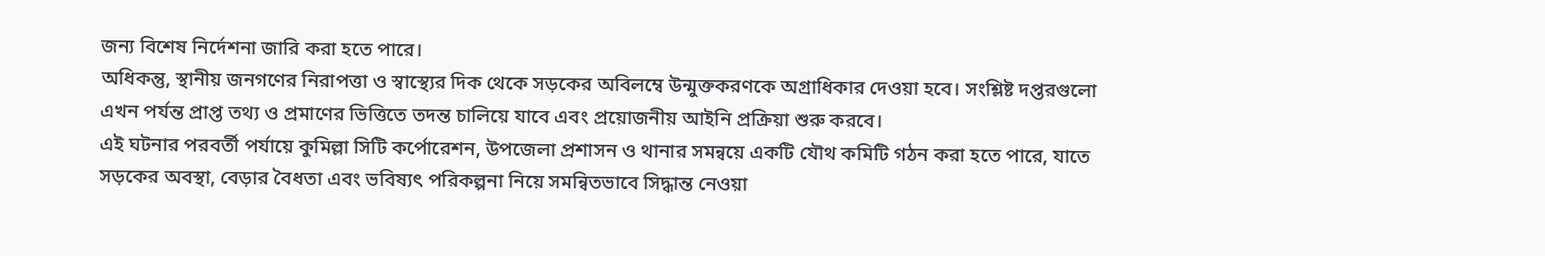জন্য বিশেষ নির্দেশনা জারি করা হতে পারে।
অধিকন্তু, স্থানীয় জনগণের নিরাপত্তা ও স্বাস্থ্যের দিক থেকে সড়কের অবিলম্বে উন্মুক্তকরণকে অগ্রাধিকার দেওয়া হবে। সংশ্লিষ্ট দপ্তরগুলো এখন পর্যন্ত প্রাপ্ত তথ্য ও প্রমাণের ভিত্তিতে তদন্ত চালিয়ে যাবে এবং প্রয়োজনীয় আইনি প্রক্রিয়া শুরু করবে।
এই ঘটনার পরবর্তী পর্যায়ে কুমিল্লা সিটি কর্পোরেশন, উপজেলা প্রশাসন ও থানার সমন্বয়ে একটি যৌথ কমিটি গঠন করা হতে পারে, যাতে সড়কের অবস্থা, বেড়ার বৈধতা এবং ভবিষ্যৎ পরিকল্পনা নিয়ে সমন্বিতভাবে সিদ্ধান্ত নেওয়া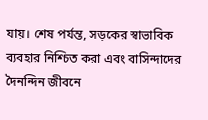যায়। শেষ পর্যন্ত, সড়কের স্বাভাবিক ব্যবহার নিশ্চিত করা এবং বাসিন্দাদের দৈনন্দিন জীবনে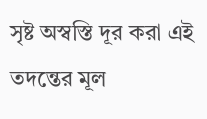সৃষ্ট অস্বস্তি দূর করা এই তদন্তের মূল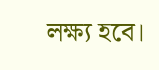লক্ষ্য হবে।